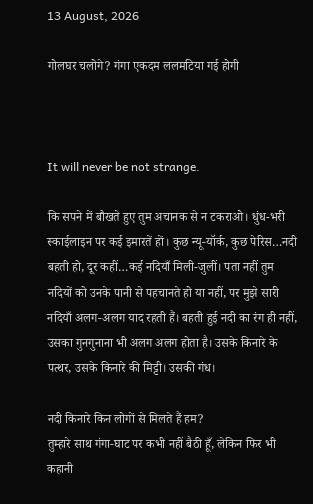13 August, 2026

गोलघर चलोगे? गंगा एकदम ललमटिया गई होगी



It will never be not strange.

कि सपने में बौखते हुए तुम अचानक से न टकराओ। धुंध-भरी स्काईलाइन पर कई इमारतें हों। कुछ न्यू-यॉर्क, कुछ पेरिस…नदी बहती हो, दूर कहीं…कई नदियाँ मिली-जुलीं। पता नहीं तुम नदियों को उनके पानी से पहचानते हो या नहीं, पर मुझे सारी नदियाँ अलग-अलग याद रहती हैं। बहती हुई नदी का रंग ही नहीं, उसका गुनगुनाना भी अलग अलग होता है। उसके किनारे के पत्थर, उसके किनारे की मिट्टी। उसकी गंध।

नदी किनारे किन लोगों से मिलते हैं हम?
तुम्हारे साथ गंगा-घाट पर कभी नहीं बैठी हूँ, लेकिन फिर भी कहानी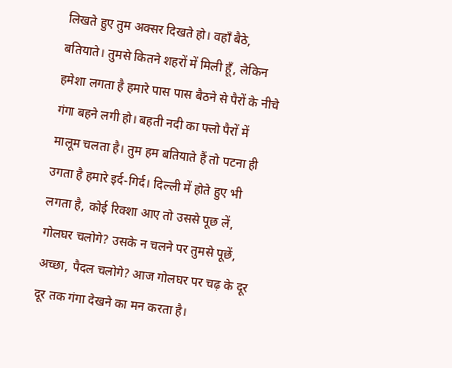लिखते हुए तुम अक्सर दिखते हो। वहाँ बैठे, बतियाते। तुमसे कितने शहरों में मिली हूँ, लेकिन हमेशा लगता है हमारे पास पास बैठने से पैरों के नीचे गंगा बहने लगी हो। बहती नदी का फ्लो पैरों में मालूम चलता है। तुम हम बतियाते हैं तो पटना ही उगता है हमारे इर्द-गिर्द। दिल्ली में होते हुए भी लगता है, कोई रिक्शा आए तो उससे पूछ लें, गोलघर चलोगे? उसके न चलने पर तुमसे पूछें, अच्छा, पैदल चलोगे? आज गोलघर पर चढ़ के दूर दूर तक गंगा देखने का मन करता है।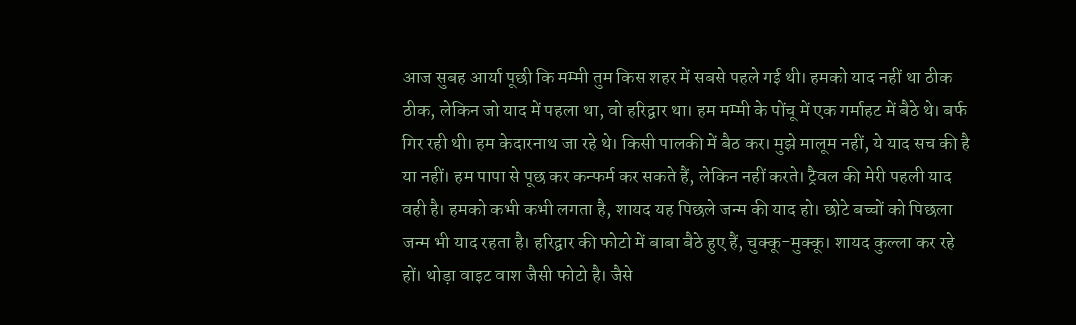आज सुबह आर्या पूछी कि मम्मी तुम किस शहर में सबसे पहले गई थी। हमको याद नहीं था ठीक ठीक, लेकिन जो याद में पहला था, वो हरिद्वार था। हम मम्मी के पोंचू में एक गर्माहट में बैठे थे। बर्फ गिर रही थी। हम केदारनाथ जा रहे थे। किसी पालकी में बैठ कर। मुझे मालूम नहीं, ये याद सच की है या नहीं। हम पापा से पूछ कर कन्फर्म कर सकते हैं, लेकिन नहीं करते। ट्रैवल की मेरी पहली याद वही है। हमको कभी कभी लगता है, शायद यह पिछले जन्म की याद हो। छोटे बच्चों को पिछला जन्म भी याद रहता है। हरिद्वार की फोटो में बाबा बैठे हुए हैं, चुक्कू-मुक्कू। शायद कुल्ला कर रहे हों। थोड़ा वाइट वाश जैसी फोटो है। जैसे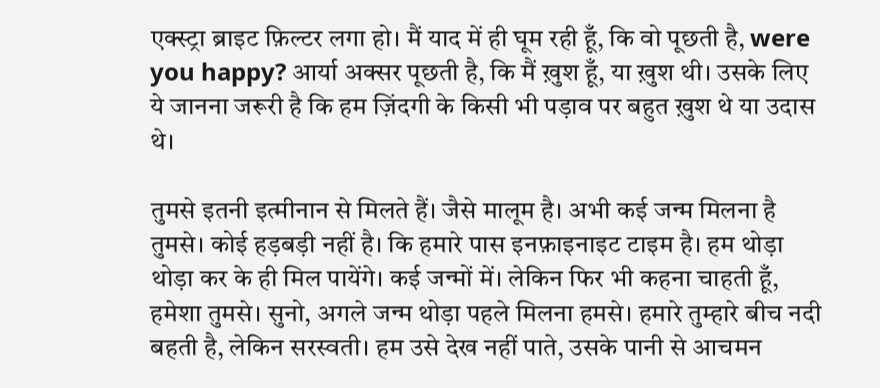एक्स्ट्रा ब्राइट फ़िल्टर लगा हो। मैं याद में ही घूम रही हूँ, कि वो पूछती है, were you happy? आर्या अक्सर पूछती है, कि मैं ख़ुश हूँ, या ख़ुश थी। उसके लिए ये जानना जरूरी है कि हम ज़िंदगी के किसी भी पड़ाव पर बहुत ख़ुश थे या उदास थे।

तुमसे इतनी इत्मीनान से मिलते हैं। जैसे मालूम है। अभी कई जन्म मिलना है तुमसे। कोई हड़बड़ी नहीं है। कि हमारे पास इनफ़ाइनाइट टाइम है। हम थोड़ा थोड़ा कर के ही मिल पायेंगे। कई जन्मों में। लेकिन फिर भी कहना चाहती हूँ, हमेशा तुमसे। सुनो, अगले जन्म थोड़ा पहले मिलना हमसे। हमारे तुम्हारे बीच नदी बहती है, लेकिन सरस्वती। हम उसे देख नहीं पाते, उसके पानी से आचमन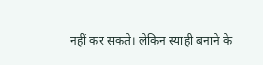नहीं कर सकते। लेकिन स्याही बनाने के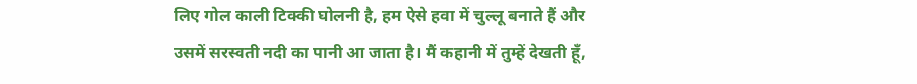लिए गोल काली टिक्की घोलनी है, हम ऐसे हवा में चुल्लू बनाते हैं और उसमें सरस्वती नदी का पानी आ जाता है। मैं कहानी में तुम्हें देखती हूँ,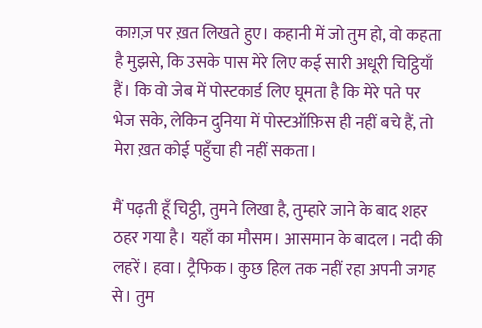काग़ज़ पर ख़त लिखते हुए। कहानी में जो तुम हो, वो कहता है मुझसे, कि उसके पास मेरे लिए कई सारी अधूरी चिट्ठियाँ हैं। कि वो जेब में पोस्टकार्ड लिए घूमता है कि मेरे पते पर भेज सके, लेकिन दुनिया में पोस्टऑफ़िस ही नहीं बचे हैं, तो मेरा ख़त कोई पहुँचा ही नहीं सकता।

मैं पढ़ती हूँ चिट्ठी, तुमने लिखा है, तुम्हारे जाने के बाद शहर ठहर गया है। यहाँ का मौसम। आसमान के बादल। नदी की लहरें। हवा। ट्रैफिक। कुछ हिल तक नहीं रहा अपनी जगह से। तुम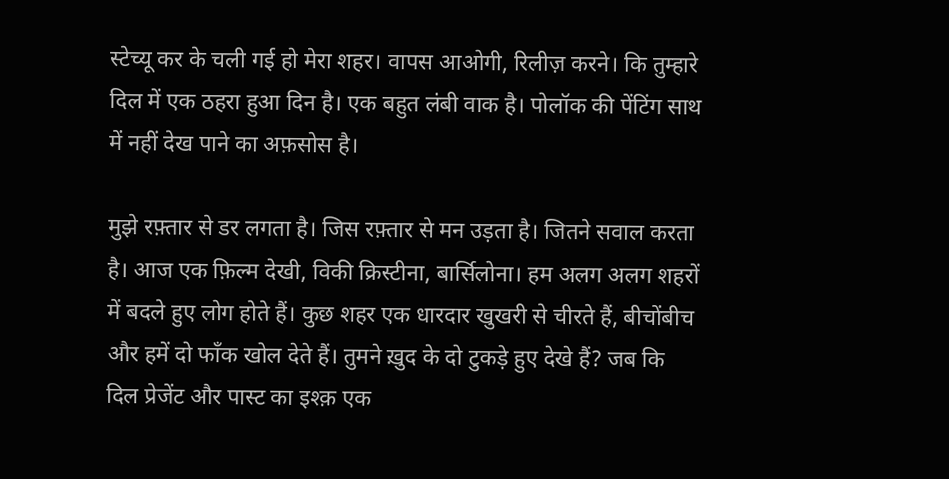स्टेच्यू कर के चली गई हो मेरा शहर। वापस आओगी, रिलीज़ करने। कि तुम्हारे दिल में एक ठहरा हुआ दिन है। एक बहुत लंबी वाक है। पोलॉक की पेंटिंग साथ में नहीं देख पाने का अफ़सोस है।

मुझे रफ़्तार से डर लगता है। जिस रफ़्तार से मन उड़ता है। जितने सवाल करता है। आज एक फ़िल्म देखी, विकी क्रिस्टीना, बार्सिलोना। हम अलग अलग शहरों में बदले हुए लोग होते हैं। कुछ शहर एक धारदार खुखरी से चीरते हैं, बीचोंबीच और हमें दो फाँक खोल देते हैं। तुमने ख़ुद के दो टुकड़े हुए देखे हैं? जब कि दिल प्रेजेंट और पास्ट का इश्क़ एक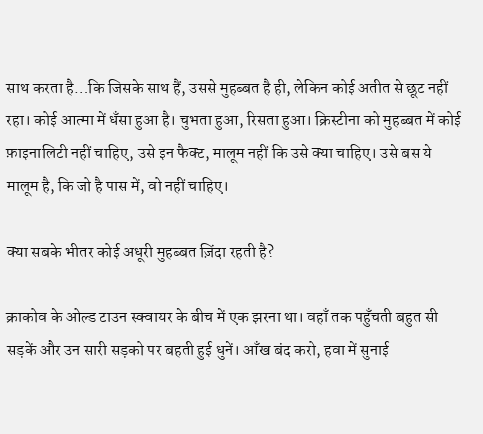साथ करता है…कि जिसके साथ हैं, उससे मुहब्बत है ही, लेकिन कोई अतीत से छूट नहीं रहा। कोई आत्मा में धँसा हुआ है। चुभता हुआ, रिसता हुआ। क्रिस्टीना को मुहब्बत में कोई फ़ाइनालिटी नहीं चाहिए, उसे इन फैक्ट, मालूम नहीं कि उसे क्या चाहिए। उसे बस ये मालूम है, कि जो है पास में, वो नहीं चाहिए।

क्या सबके भीतर कोई अधूरी मुहब्बत ज़िंदा रहती है?

क्राकोव के ओल्ड टाउन स्क्वायर के बीच में एक झरना था। वहाँ तक पहुँचती बहुत सी सड़कें और उन सारी सड़को पर बहती हुई धुनें। आँख बंद करो, हवा में सुनाई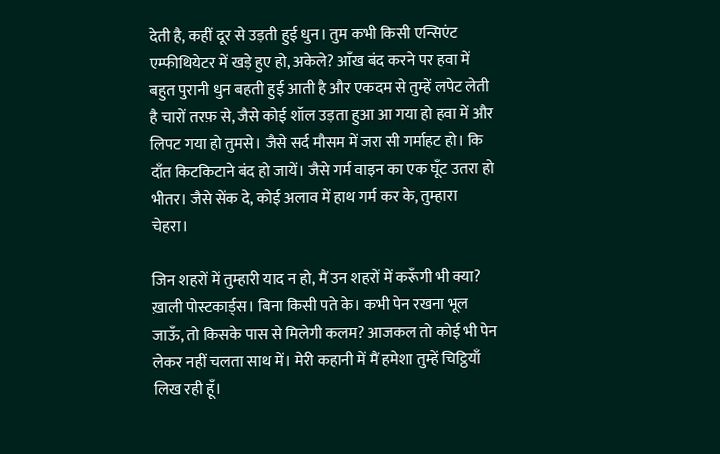देती है, कहीं दूर से उड़ती हुई धुन। तुम कभी किसी एन्सिएंट एम्फीथियेटर में खड़े हुए हो, अकेले? आँख बंद करने पर हवा में बहुत पुरानी धुन बहती हुई आती है और एकदम से तुम्हें लपेट लेती है चारों तरफ़ से, जैसे कोई शॉल उड़ता हुआ आ गया हो हवा में और लिपट गया हो तुमसे। जैसे सर्द मौसम में जरा सी गर्माहट हो। कि दाँत किटकिटाने बंद हो जायें। जैसे गर्म वाइन का एक घूँट उतरा हो भीतर। जैसे सेंक दे, कोई अलाव में हाथ गर्म कर के, तुम्हारा चेहरा।

जिन शहरों में तुम्हारी याद न हो, मैं उन शहरों में करूँगी भी क्या? ख़ाली पोस्टकार्ड्स। बिना किसी पते के। कभी पेन रखना भूल जाऊँ, तो किसके पास से मिलेगी कलम? आजकल तो कोई भी पेन लेकर नहीं चलता साथ में। मेरी कहानी में मैं हमेशा तुम्हें चिट्ठियाँ लिख रही हूँ।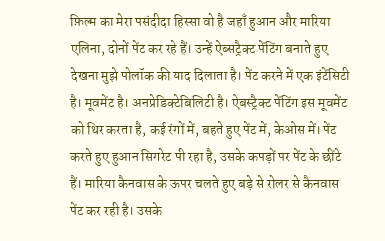फ़िल्म का मेरा पसंदीदा हिस्सा वो है जहाँ हुआन और मारिया एलिना, दोनों पेंट कर रहे हैं। उन्हें ऐब्सट्रैक्ट पेंटिंग बनाते हुए देखना मुझे पोलॉक की याद दिलाता है। पेंट करने में एक इंटेंसिटी है। मूवमेंट है। अनप्रेडिक्टेबिलिटी है। ऐबस्ट्रैक्ट पेंटिंग इस मूवमेंट को थिर करता है, कई रंगों में, बहते हुए पेंट में, केओस में। पेंट करते हुए हुआन सिगरेट पी रहा है, उसके कपड़ों पर पेंट के छींटे हैं। मारिया कैनवास के ऊपर चलते हुए बड़े से रोलर से कैनवास पेंट कर रही है। उसके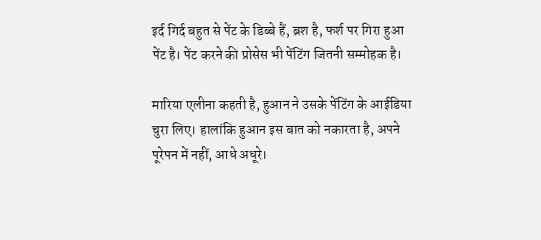इर्द गिर्द बहुत से पेंट के डिब्बे हैं, ब्रश है, फर्श पर गिरा हुआ पेंट है। पेंट करने की प्रोसेस भी पेंटिंग जितनी सम्मोहक है।

मारिया एलीना कहती है, हुआन ने उसके पेंटिंग के आईडिया चुरा लिए। हालांकि हुआन इस बात को नकारता है, अपने पूरेपन में नहीं, आधे अधूरे।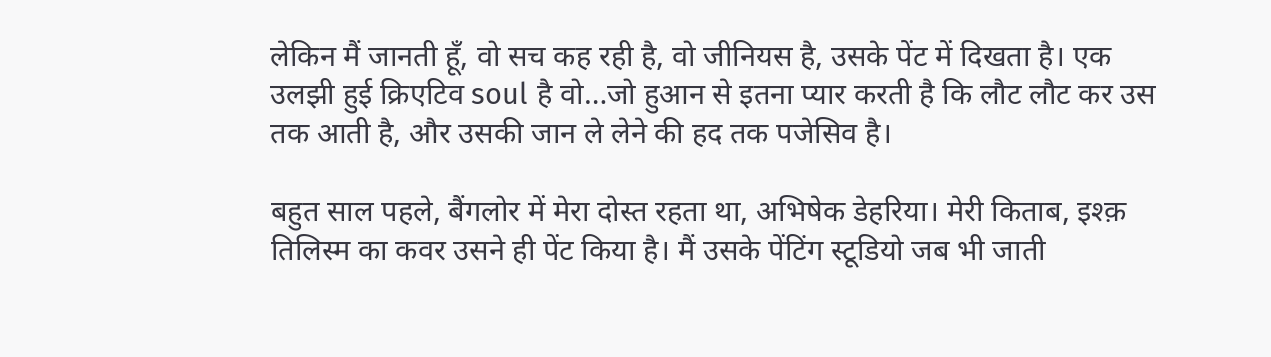लेकिन मैं जानती हूँ, वो सच कह रही है, वो जीनियस है, उसके पेंट में दिखता है। एक उलझी हुई क्रिएटिव soul है वो…जो हुआन से इतना प्यार करती है कि लौट लौट कर उस तक आती है, और उसकी जान ले लेने की हद तक पजेसिव है।

बहुत साल पहले, बैंगलोर में मेरा दोस्त रहता था, अभिषेक डेहरिया। मेरी किताब, इश्क़ तिलिस्म का कवर उसने ही पेंट किया है। मैं उसके पेंटिंग स्टूडियो जब भी जाती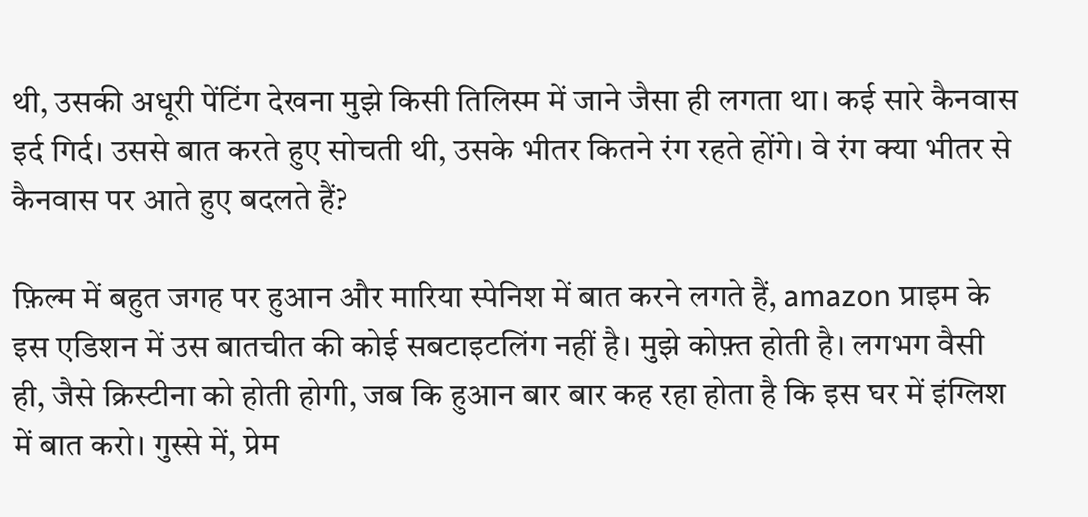थी, उसकी अधूरी पेंटिंग देखना मुझे किसी तिलिस्म में जाने जैसा ही लगता था। कई सारे कैनवास इर्द गिर्द। उससे बात करते हुए सोचती थी, उसके भीतर कितने रंग रहते होंगे। वे रंग क्या भीतर से कैनवास पर आते हुए बदलते हैं?

फ़िल्म में बहुत जगह पर हुआन और मारिया स्पेनिश में बात करने लगते हैं, amazon प्राइम के इस एडिशन में उस बातचीत की कोई सबटाइटलिंग नहीं है। मुझे कोफ़्त होती है। लगभग वैसी ही, जैसे क्रिस्टीना को होती होगी, जब कि हुआन बार बार कह रहा होता है कि इस घर में इंग्लिश में बात करो। गुस्से में, प्रेम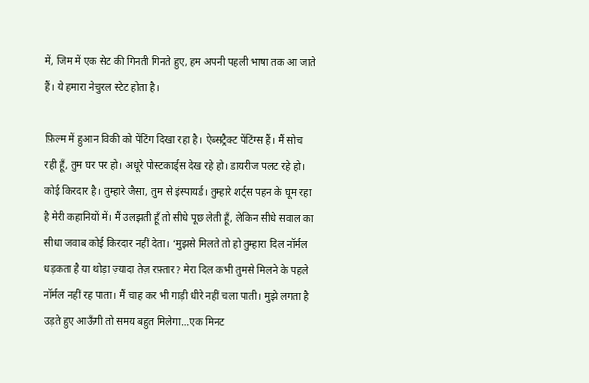में, जिम में एक सेट की गिनती गिनते हुए, हम अपनी पहली भाषा तक आ जाते हैं। ये हमारा नेचुरल स्टेट होता है।

फ़िल्म में हुआन विकी को पेंटिंग दिखा रहा है। ऐब्सट्रैक्ट पेंटिंग्स हैं। मैं सोच रही हूँ, तुम घर पर हो। अधूरे पोस्टकार्ड्स देख रहे हो। डायरीज पलट रहे हो। कोई किरदार है। तुम्हारे जैसा, तुम से इंस्पायर्ड। तुम्हारे शर्ट्स पहन के घूम रहा है मेरी कहानियों में। मैं उलझती हूँ तो सीधे पूछ लेती हूँ, लेकिन सीधे सवाल का सीधा जवाब कोई किरदार नहीं देता। ‘मुझसे मिलते तो हो तुम्हारा दिल नॉर्मल धड़कता है या थोड़ा ज़्यादा तेज़ रफ़्तार? मेरा दिल कभी तुमसे मिलने के पहले नॉर्मल नहीं रह पाता। मैं चाह कर भी गाड़ी धीरे नहीं चला पाती। मुझे लगता है उड़ते हुए आऊँगी तो समय बहुत मिलेगा…एक मिनट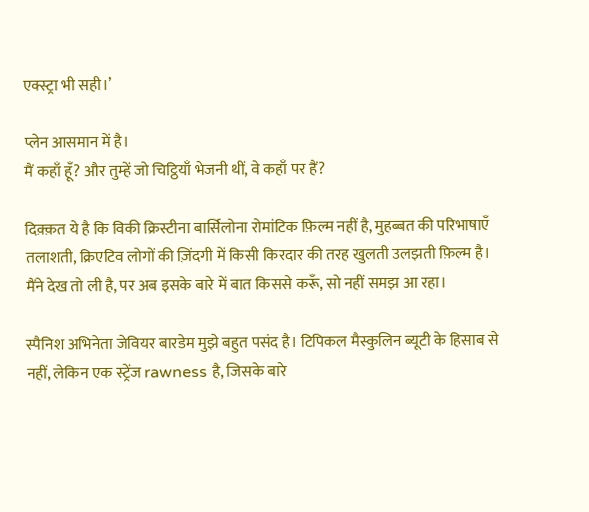एक्स्ट्रा भी सही।’

प्लेन आसमान में है।
मैं कहाँ हूँ? और तुम्हें जो चिट्ठियाँ भेजनी थीं, वे कहाँ पर हैं?

दिक़्क़त ये है कि विकी क्रिस्टीना बार्सिलोना रोमांटिक फ़िल्म नहीं है, मुहब्बत की परिभाषाएँ तलाशती, क्रिएटिव लोगों की ज़िंदगी में किसी किरदार की तरह खुलती उलझती फ़िल्म है। मैंने देख तो ली है, पर अब इसके बारे में बात किससे करूँ, सो नहीं समझ आ रहा।

स्पैनिश अभिनेता जेवियर बारडेम मुझे बहुत पसंद है। टिपिकल मैस्कुलिन ब्यूटी के हिसाब से नहीं, लेकिन एक स्ट्रेंज rawness है, जिसके बारे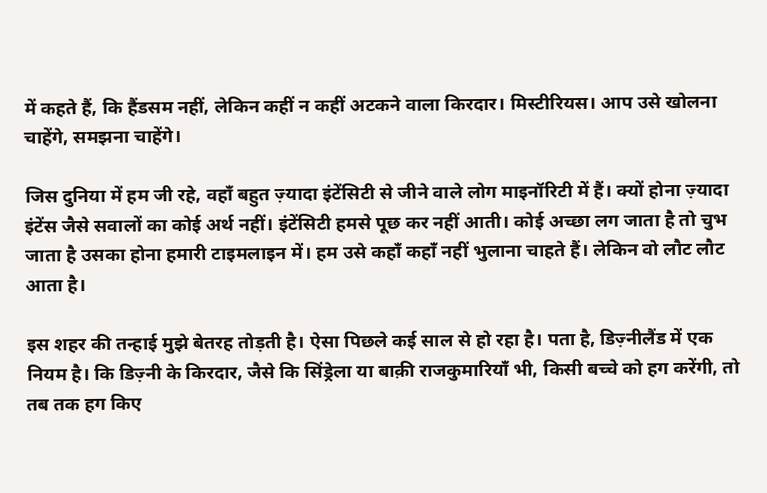में कहते हैं, कि हैंडसम नहीं, लेकिन कहीं न कहीं अटकने वाला किरदार। मिस्टीरियस। आप उसे खोलना चाहेंगे, समझना चाहेंगे।

जिस दुनिया में हम जी रहे, वहाँ बहुत ज़्यादा इंटेंसिटी से जीने वाले लोग माइनॉरिटी में हैं। क्यों होना ज़्यादा इंटेंस जैसे सवालों का कोई अर्थ नहीं। इंटेंसिटी हमसे पूछ कर नहीं आती। कोई अच्छा लग जाता है तो चुभ जाता है उसका होना हमारी टाइमलाइन में। हम उसे कहाँ कहाँ नहीं भुलाना चाहते हैं। लेकिन वो लौट लौट आता है।

इस शहर की तन्हाई मुझे बेतरह तोड़ती है। ऐसा पिछले कई साल से हो रहा है। पता है, डिज़्नीलैंड में एक नियम है। कि डिज़्नी के किरदार, जैसे कि सिंड्रेला या बाक़ी राजकुमारियाँ भी, किसी बच्चे को हग करेंगी, तो तब तक हग किए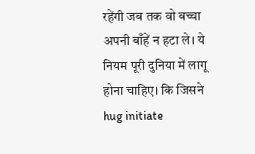रहेंगी जब तक वो बच्चा अपनी बाँहें न हटा ले। ये नियम पूरी दुनिया में लागू होना चाहिए। कि जिसने hug initiate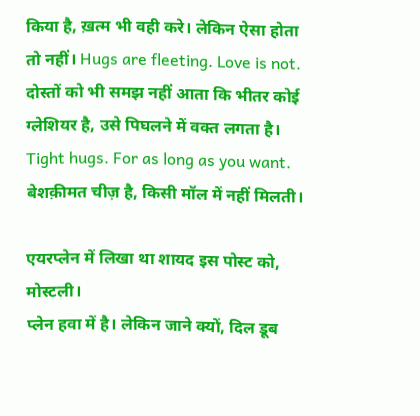किया है, ख़त्म भी वही करे। लेकिन ऐसा होता तो नहीं। Hugs are fleeting. Love is not. दोस्तों को भी समझ नहीं आता कि भीतर कोई ग्लेशियर है, उसे पिघलने में वक्त लगता है। Tight hugs. For as long as you want. बेशक़ीमत चीज़ है, किसी मॉल में नहीं मिलती।

एयरप्लेन में लिखा था शायद इस पोस्ट को, मोस्टली।
प्लेन हवा में है। लेकिन जाने क्यों, दिल डूब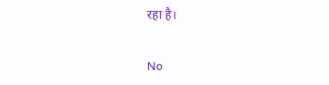रहा है।

No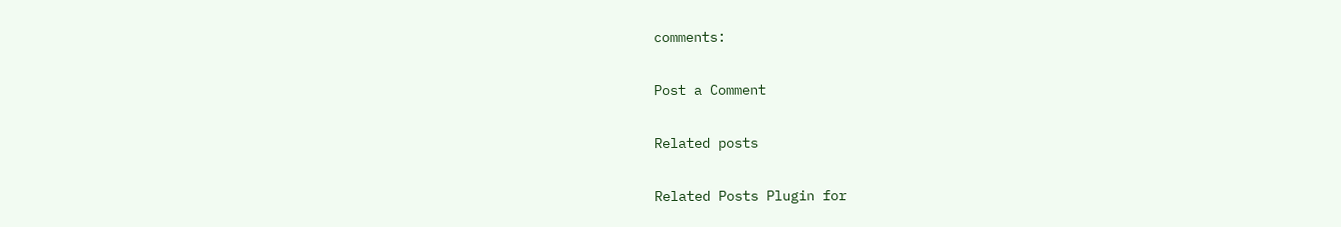comments:

Post a Comment

Related posts

Related Posts Plugin for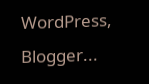WordPress, Blogger...